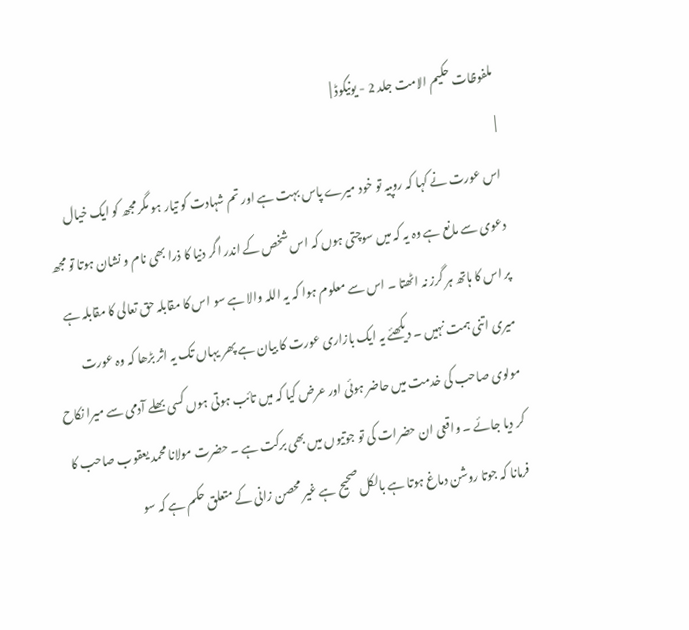ملفوظات حکیم الامت جلد 2 - یونیکوڈ |
|
اس عورت نے کہا کہ روپیہ تو خود میرے پاس بہت ہے اور تم شہادت کو تیار ہو مگر مجھ کو ایک خیال دعوی سے مانع ہے وہ یہ کہ میں سوچتی ہوں کہ اس شخص کے اندر اگر دنیا کا ذرا بھی نام و نشان ہوتا تو مجھ پر اس کا ہاتھ ہر گرز نہ اٹھتا ۔ اس سے معلوم ہوا کہ یہ اللہ والا ہے سو اس کا مقابلہ حق تعالی کا مقابلہ ہے میری اتنی ہمت نہیں ۔ دیکھئے یہ ایک بازاری عورت کا بیان ہے پھر یہاں تک یہ اثر بڑھا کہ وہ عورت مولوی صاحب کی خدمت میں حاضر ہوئی اور عرض کیا کہ میں تائب ہوتی ہوں کسی بھلے آدمی سے میرا نکاح کر دیا جائے ۔ واقعی ان حضرات کی تو جوتیوں میں بھی برکت ہے ۔ حضرت مولانا محمد یعقوب صاحب کا فرمانا کہ جوتا روشن دماغ ہوتا ہے بالکل صحیح ہے غیر محصن زانی کے متعلق حکم ہے کہ سو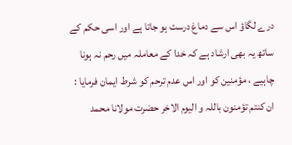درے لگاؤ اس سے دماغ درست ہو جاتا ہے اور اسی حکم کے ساتھ یہ بھی ارشاد ہے کہ خدا کے معاملہ میں رحم نہ ہونا چاہیے ، مؤمنین کو اور اس عدم ترحم کو شرط ایمان فرمایا : ان کنتم تؤمنون باللہ و الیوم الاخر حضرت مولانا محمد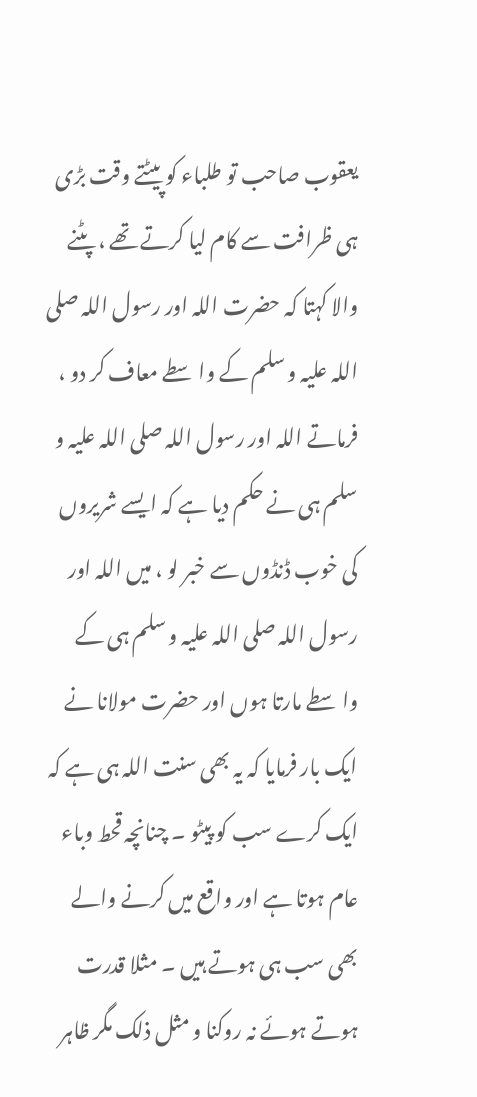یعقوب صاحب تو طلباء کو پیٹتے وقت بڑی ہی ظرافت سے کام لیا کرتے تھے ، پٹنے والا کہتا کہ حضرت اللہ اور رسول اللہ صلی اللہ علیہ و سلم کے واسطے معاف کر دو ، فرماتے اللہ اور رسول اللہ صلی اللہ علیہ و سلم ہی نے حکم دیا ہے کہ ایسے شریروں کی خوب ڈنڈوں سے خبر لو ، میں اللہ اور رسول اللہ صلی اللہ علیہ و سلم ہی کے واسطے مارتا ہوں اور حضرت مولانا نے ایک بار فرمایا کہ یہ بھی سنت اللہ ہی ہے کہ ایک کرے سب کو پیٹو ۔ چنانچہ قحط وباء عام ہوتا ہے اور واقع میں کرنے والے بھی سب ہی ہوتے ہیں ۔ مثلا قدرت ہوتے ہوئے نہ روکنا و مثل ذلک مگر ظاہر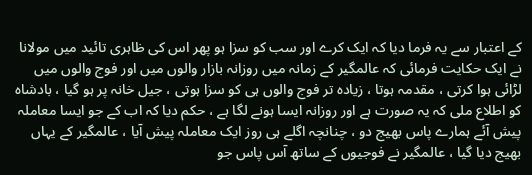کے اعتبار سے یہ فرما دیا کہ ایک کرے اور سب کو سزا ہو پھر اس کی ظاہری تائید میں مولانا نے ایک حکایت فرمائی کہ عالمگیر کے زمانہ میں روزانہ بازار والوں میں اور فوج والوں میں لڑائی ہوا کرتی ، مقدمہ ہوتا ، زیادہ تر فوج والوں ہی کو سزا ہوتی ، جیل خانہ پر ہو گیا ، بادشاہ کو اطلاع ملی کہ یہ صورت ہے اور روزانہ ایسا ہونے لگا ہے ، حکم دیا کہ اب کے جو ایسا معاملہ پیش آئے ہمارے پاس بھیج دو ، چنانچہ اگلے ہی روز ایک معاملہ پیش آیا ، عالمگیر کے یہاں بھیج دیا گیا ، عالمگیر نے فوجیوں کے ساتھ آس پاس جو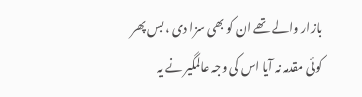بازار والے تھے ان کو بھی سزا دی ، بس پھر کوئی مقدمہ نہ آیا اس کی وجہ عالمگیر نے یہ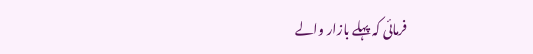فرمائی کہ پہلے بازار والے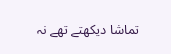تماشا دیکھتے تھے نہ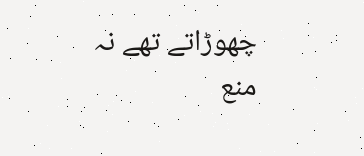چھوڑاتے تھے نہ منع